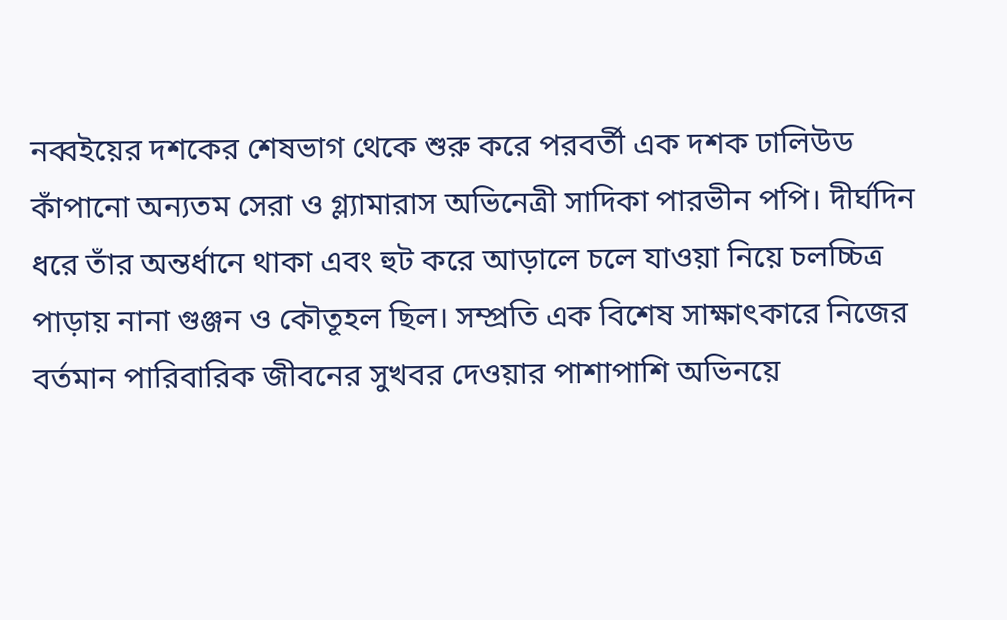নব্বইয়ের দশকের শেষভাগ থেকে শুরু করে পরবর্তী এক দশক ঢালিউড কাঁপানো অন্যতম সেরা ও গ্ল্যামারাস অভিনেত্রী সাদিকা পারভীন পপি। দীর্ঘদিন ধরে তাঁর অন্তর্ধানে থাকা এবং হুট করে আড়ালে চলে যাওয়া নিয়ে চলচ্চিত্র পাড়ায় নানা গুঞ্জন ও কৌতূহল ছিল। সম্প্রতি এক বিশেষ সাক্ষাৎকারে নিজের বর্তমান পারিবারিক জীবনের সুখবর দেওয়ার পাশাপাশি অভিনয়ে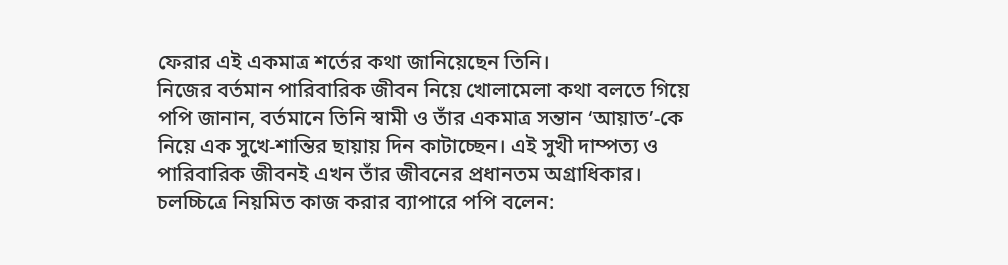ফেরার এই একমাত্র শর্তের কথা জানিয়েছেন তিনি।
নিজের বর্তমান পারিবারিক জীবন নিয়ে খোলামেলা কথা বলতে গিয়ে পপি জানান, বর্তমানে তিনি স্বামী ও তাঁর একমাত্র সন্তান ‘আয়াত’-কে নিয়ে এক সুখে-শান্তির ছায়ায় দিন কাটাচ্ছেন। এই সুখী দাম্পত্য ও পারিবারিক জীবনই এখন তাঁর জীবনের প্রধানতম অগ্রাধিকার।
চলচ্চিত্রে নিয়মিত কাজ করার ব্যাপারে পপি বলেন: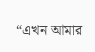“এখন আমার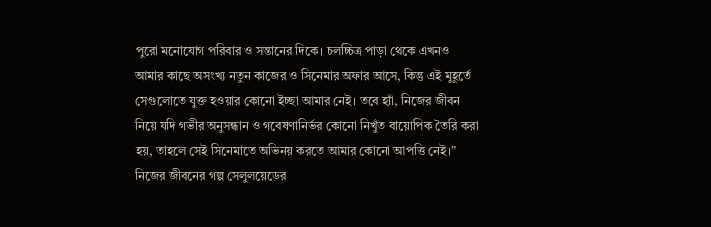পুরো মনোযোগ পরিবার ও সন্তানের দিকে। চলচ্চিত্র পাড়া থেকে এখনও আমার কাছে অসংখ্য নতুন কাজের ও সিনেমার অফার আসে, কিন্তু এই মুহূর্তে সেগুলোতে যুক্ত হওয়ার কোনো ইচ্ছা আমার নেই। তবে হ্যাঁ, নিজের জীবন নিয়ে যদি গভীর অনুসন্ধান ও গবেষণানির্ভর কোনো নিখুঁত বায়োপিক তৈরি করা হয়, তাহলে সেই সিনেমাতে অভিনয় করতে আমার কোনো আপত্তি নেই।”
নিজের জীবনের গল্প সেলুলয়েডের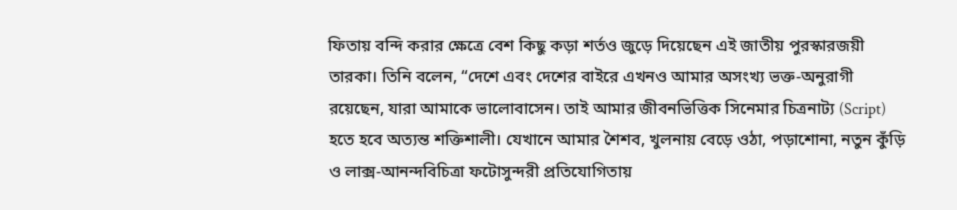ফিতায় বন্দি করার ক্ষেত্রে বেশ কিছু কড়া শর্তও জুড়ে দিয়েছেন এই জাতীয় পুরস্কারজয়ী তারকা। তিনি বলেন, “দেশে এবং দেশের বাইরে এখনও আমার অসংখ্য ভক্ত-অনুরাগী রয়েছেন, যারা আমাকে ভালোবাসেন। তাই আমার জীবনভিত্তিক সিনেমার চিত্রনাট্য (Script) হতে হবে অত্যন্ত শক্তিশালী। যেখানে আমার শৈশব, খুলনায় বেড়ে ওঠা, পড়াশোনা, নতুন কুঁড়ি ও লাক্স-আনন্দবিচিত্রা ফটোসুন্দরী প্রতিযোগিতায়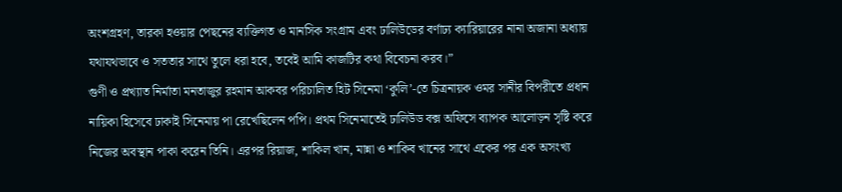অংশগ্রহণ, তারকা হওয়ার পেছনের ব্যক্তিগত ও মানসিক সংগ্রাম এবং ঢালিউডের বর্ণাঢ্য ক্যারিয়ারের নানা অজানা অধ্যায় যথাযথভাবে ও সততার সাথে তুলে ধরা হবে, তবেই আমি কাজটির কথা বিবেচনা করব।”
গুণী ও প্রখ্যাত নির্মাতা মনতাজুর রহমান আকবর পরিচালিত হিট সিনেমা ‘কুলি’-তে চিত্রনায়ক ওমর সানীর বিপরীতে প্রধান নায়িকা হিসেবে ঢাকাই সিনেমায় পা রেখেছিলেন পপি। প্রথম সিনেমাতেই ঢালিউড বক্স অফিসে ব্যাপক আলোড়ন সৃষ্টি করে নিজের অবস্থান পাকা করেন তিনি। এরপর রিয়াজ, শাকিল খান, মান্না ও শাকিব খানের সাথে একের পর এক অসংখ্য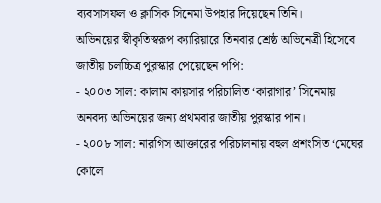ব্যবসাসফল ও ক্লাসিক সিনেমা উপহার দিয়েছেন তিনি।
অভিনয়ের স্বীকৃতিস্বরূপ ক্যারিয়ারে তিনবার শ্রেষ্ঠ অভিনেত্রী হিসেবে জাতীয় চলচ্চিত্র পুরস্কার পেয়েছেন পপি:
- ২০০৩ সাল: কালাম কায়সার পরিচালিত ‘কারাগার’ সিনেমায় অনবদ্য অভিনয়ের জন্য প্রথমবার জাতীয় পুরস্কার পান।
- ২০০৮ সাল: নারগিস আক্তারের পরিচালনায় বহুল প্রশংসিত ‘মেঘের কোলে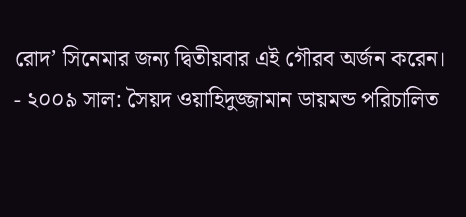রোদ’ সিনেমার জন্য দ্বিতীয়বার এই গৌরব অর্জন করেন।
- ২০০৯ সাল: সৈয়দ ওয়াহিদুজ্জামান ডায়মন্ড পরিচালিত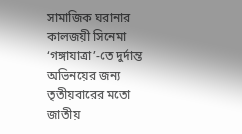সামাজিক ঘরানার কালজয়ী সিনেমা ‘গঙ্গাযাত্রা’-তে দুর্দান্ত অভিনয়ের জন্য তৃতীয়বারের মতো জাতীয়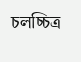চলচ্চিত্র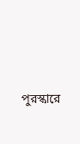পুরস্কারে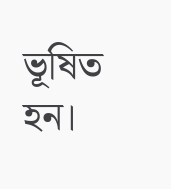ভূষিত হন।